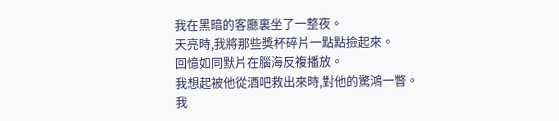我在黑暗的客廳裏坐了一整夜。
天亮時,我將那些獎杯碎片一點點撿起來。
回憶如同默片在腦海反複播放。
我想起被他從酒吧救出來時,對他的驚鴻一瞥。
我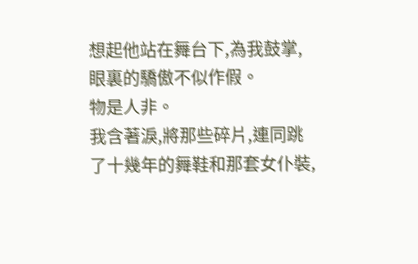想起他站在舞台下,為我鼓掌,眼裏的驕傲不似作假。
物是人非。
我含著淚,將那些碎片,連同跳了十幾年的舞鞋和那套女仆裝,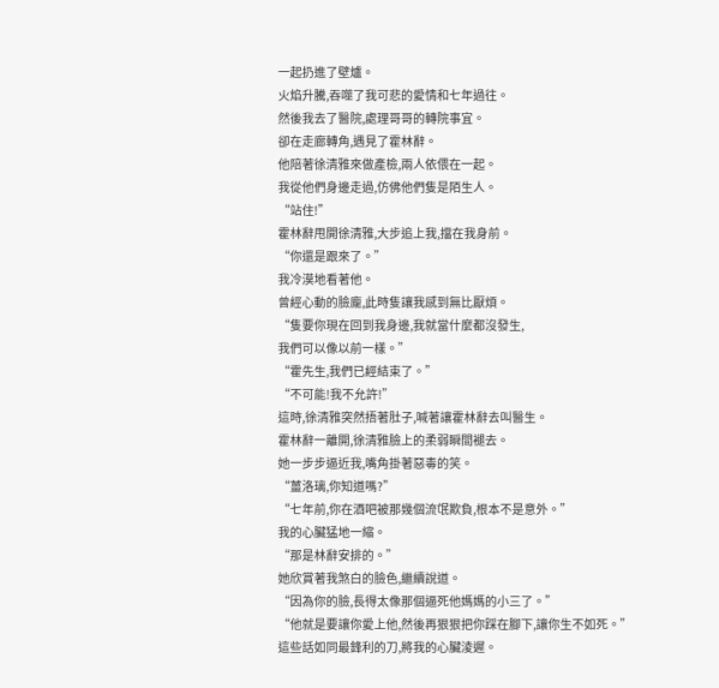一起扔進了壁爐。
火焰升騰,吞噬了我可悲的愛情和七年過往。
然後我去了醫院,處理哥哥的轉院事宜。
卻在走廊轉角,遇見了霍林辭。
他陪著徐清雅來做產檢,兩人依偎在一起。
我從他們身邊走過,仿佛他們隻是陌生人。
“站住!”
霍林辭甩開徐清雅,大步追上我,擋在我身前。
“你還是跟來了。”
我冷漠地看著他。
曾經心動的臉龐,此時隻讓我感到無比厭煩。
“隻要你現在回到我身邊,我就當什麼都沒發生,
我們可以像以前一樣。”
“霍先生,我們已經結束了。”
“不可能!我不允許!”
這時,徐清雅突然捂著肚子,喊著讓霍林辭去叫醫生。
霍林辭一離開,徐清雅臉上的柔弱瞬間褪去。
她一步步逼近我,嘴角掛著惡毒的笑。
“薑洛璃,你知道嗎?”
“七年前,你在酒吧被那幾個流氓欺負,根本不是意外。”
我的心臟猛地一縮。
“那是林辭安排的。”
她欣賞著我煞白的臉色,繼續說道。
“因為你的臉,長得太像那個逼死他媽媽的小三了。”
“他就是要讓你愛上他,然後再狠狠把你踩在腳下,讓你生不如死。”
這些話如同最鋒利的刀,將我的心臟淩遲。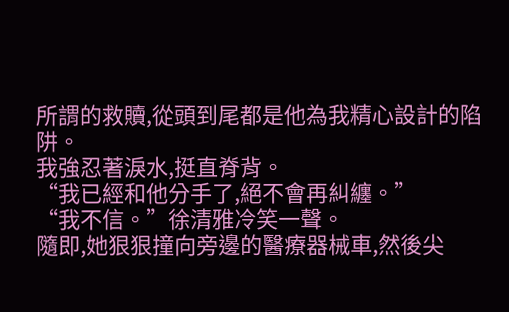所謂的救贖,從頭到尾都是他為我精心設計的陷阱。
我強忍著淚水,挺直脊背。
“我已經和他分手了,絕不會再糾纏。”
“我不信。”徐清雅冷笑一聲。
隨即,她狠狠撞向旁邊的醫療器械車,然後尖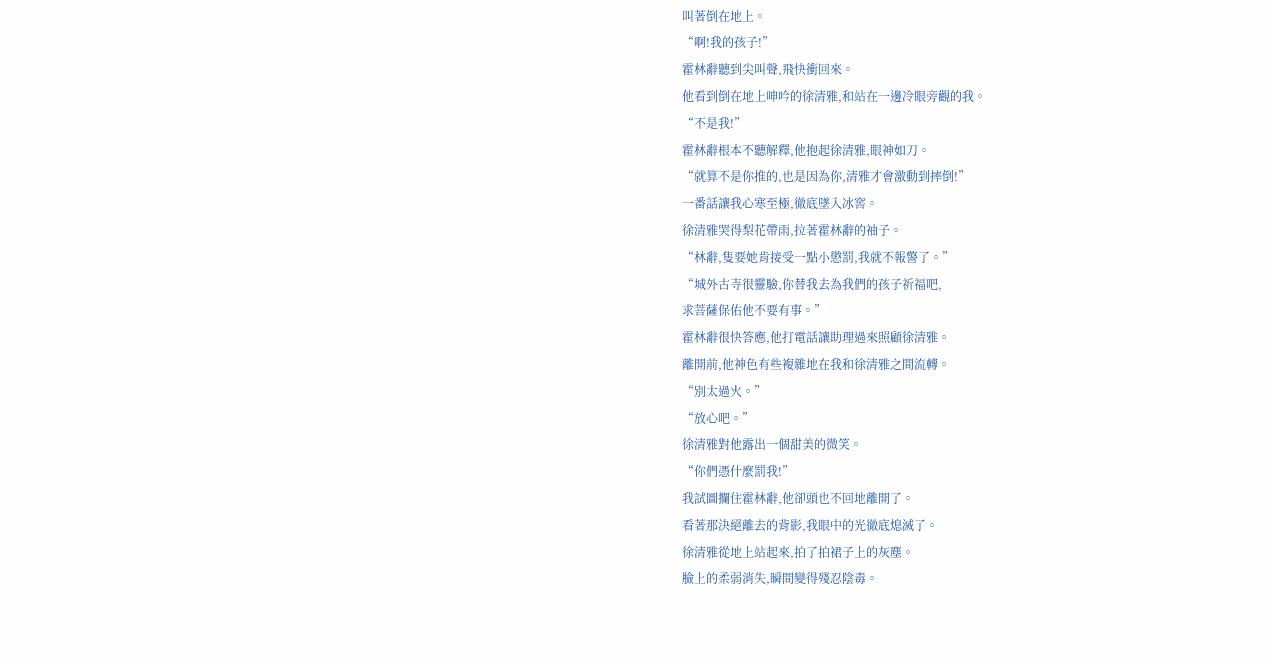叫著倒在地上。
“啊!我的孩子!”
霍林辭聽到尖叫聲,飛快衝回來。
他看到倒在地上呻吟的徐清雅,和站在一邊冷眼旁觀的我。
“不是我!”
霍林辭根本不聽解釋,他抱起徐清雅,眼神如刀。
“就算不是你推的,也是因為你,清雅才會激動到摔倒!”
一番話讓我心寒至極,徹底墜入冰窖。
徐清雅哭得梨花帶雨,拉著霍林辭的袖子。
“林辭,隻要她肯接受一點小懲罰,我就不報警了。”
“城外古寺很靈驗,你替我去為我們的孩子祈福吧,
求菩薩保佑他不要有事。”
霍林辭很快答應,他打電話讓助理過來照顧徐清雅。
離開前,他神色有些複雜地在我和徐清雅之間流轉。
“別太過火。”
“放心吧。”
徐清雅對他露出一個甜美的微笑。
“你們憑什麼罰我!”
我試圖攔住霍林辭,他卻頭也不回地離開了。
看著那決絕離去的背影,我眼中的光徹底熄滅了。
徐清雅從地上站起來,拍了拍裙子上的灰塵。
臉上的柔弱消失,瞬間變得殘忍陰毒。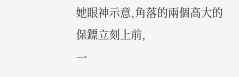她眼神示意,角落的兩個高大的保鏢立刻上前,
一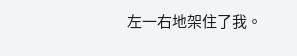左一右地架住了我。